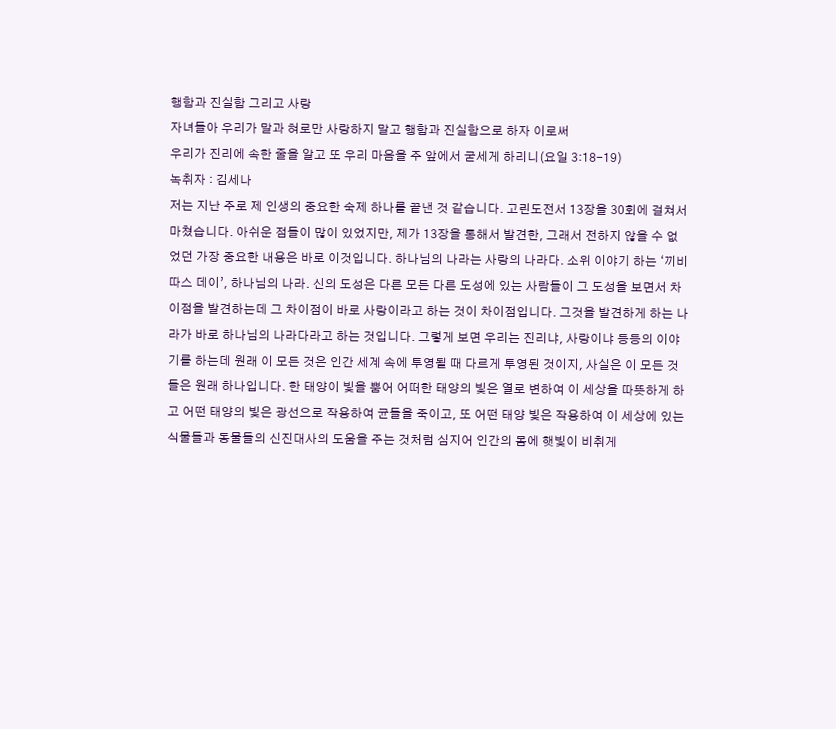행함과 진실함 그리고 사랑
자녀들아 우리가 말과 혀로만 사랑하지 말고 행함과 진실함으로 하자 이로써
우리가 진리에 속한 줄을 알고 또 우리 마음을 주 앞에서 굳세게 하리니(요일 3:18-19)
녹취자 : 김세나
저는 지난 주로 제 인생의 중요한 숙제 하나를 끝낸 것 같습니다. 고린도전서 13장을 30회에 걸쳐서 마쳤습니다. 아쉬운 점들이 많이 있었지만, 제가 13장을 통해서 발견한, 그래서 전하지 않을 수 없었던 가장 중요한 내용은 바로 이것입니다. 하나님의 나라는 사랑의 나라다. 소위 이야기 하는 ‘끼비따스 데이’, 하나님의 나라. 신의 도성은 다른 모든 다른 도성에 있는 사람들이 그 도성을 보면서 차이점을 발견하는데 그 차이점이 바로 사랑이라고 하는 것이 차이점입니다. 그것을 발견하게 하는 나라가 바로 하나님의 나라다라고 하는 것입니다. 그렇게 보면 우리는 진리냐, 사랑이냐 등등의 이야기를 하는데 원래 이 모든 것은 인간 세계 속에 투영될 때 다르게 투영된 것이지, 사실은 이 모든 것들은 원래 하나입니다. 한 태양이 빛을 뿜어 어떠한 태양의 빛은 열로 변하여 이 세상을 따뜻하게 하고 어떤 태양의 빛은 광선으로 작용하여 균들을 죽이고, 또 어떤 태양 빛은 작용하여 이 세상에 있는 식물들과 동물들의 신진대사의 도움을 주는 것처럼 심지어 인간의 몸에 햇빛이 비취게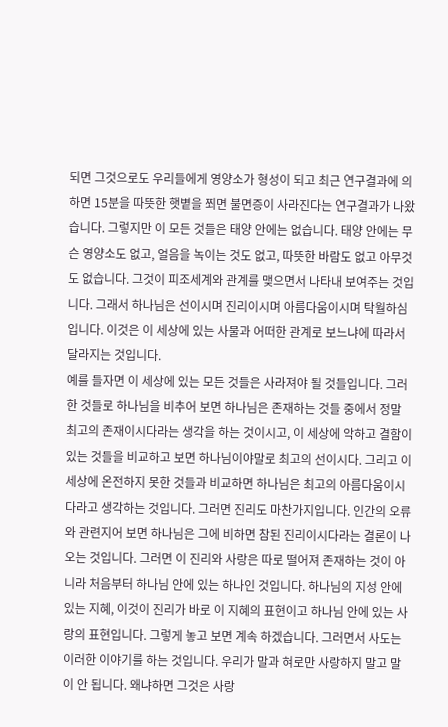되면 그것으로도 우리들에게 영양소가 형성이 되고 최근 연구결과에 의하면 15분을 따뜻한 햇볕을 쬐면 불면증이 사라진다는 연구결과가 나왔습니다. 그렇지만 이 모든 것들은 태양 안에는 없습니다. 태양 안에는 무슨 영양소도 없고, 얼음을 녹이는 것도 없고, 따뜻한 바람도 없고 아무것도 없습니다. 그것이 피조세계와 관계를 맺으면서 나타내 보여주는 것입니다. 그래서 하나님은 선이시며 진리이시며 아름다움이시며 탁월하심입니다. 이것은 이 세상에 있는 사물과 어떠한 관계로 보느냐에 따라서 달라지는 것입니다.
예를 들자면 이 세상에 있는 모든 것들은 사라져야 될 것들입니다. 그러한 것들로 하나님을 비추어 보면 하나님은 존재하는 것들 중에서 정말 최고의 존재이시다라는 생각을 하는 것이시고, 이 세상에 악하고 결함이 있는 것들을 비교하고 보면 하나님이야말로 최고의 선이시다. 그리고 이 세상에 온전하지 못한 것들과 비교하면 하나님은 최고의 아름다움이시다라고 생각하는 것입니다. 그러면 진리도 마찬가지입니다. 인간의 오류와 관련지어 보면 하나님은 그에 비하면 참된 진리이시다라는 결론이 나오는 것입니다. 그러면 이 진리와 사랑은 따로 떨어져 존재하는 것이 아니라 처음부터 하나님 안에 있는 하나인 것입니다. 하나님의 지성 안에 있는 지혜, 이것이 진리가 바로 이 지혜의 표현이고 하나님 안에 있는 사랑의 표현입니다. 그렇게 놓고 보면 계속 하겠습니다. 그러면서 사도는 이러한 이야기를 하는 것입니다. 우리가 말과 혀로만 사랑하지 말고 말이 안 됩니다. 왜냐하면 그것은 사랑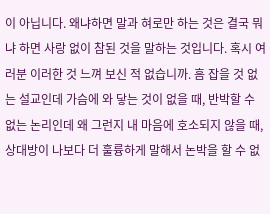이 아닙니다. 왜냐하면 말과 혀로만 하는 것은 결국 뭐냐 하면 사랑 없이 참된 것을 말하는 것입니다. 혹시 여러분 이러한 것 느껴 보신 적 없습니까. 흠 잡을 것 없는 설교인데 가슴에 와 닿는 것이 없을 때, 반박할 수 없는 논리인데 왜 그런지 내 마음에 호소되지 않을 때, 상대방이 나보다 더 훌륭하게 말해서 논박을 할 수 없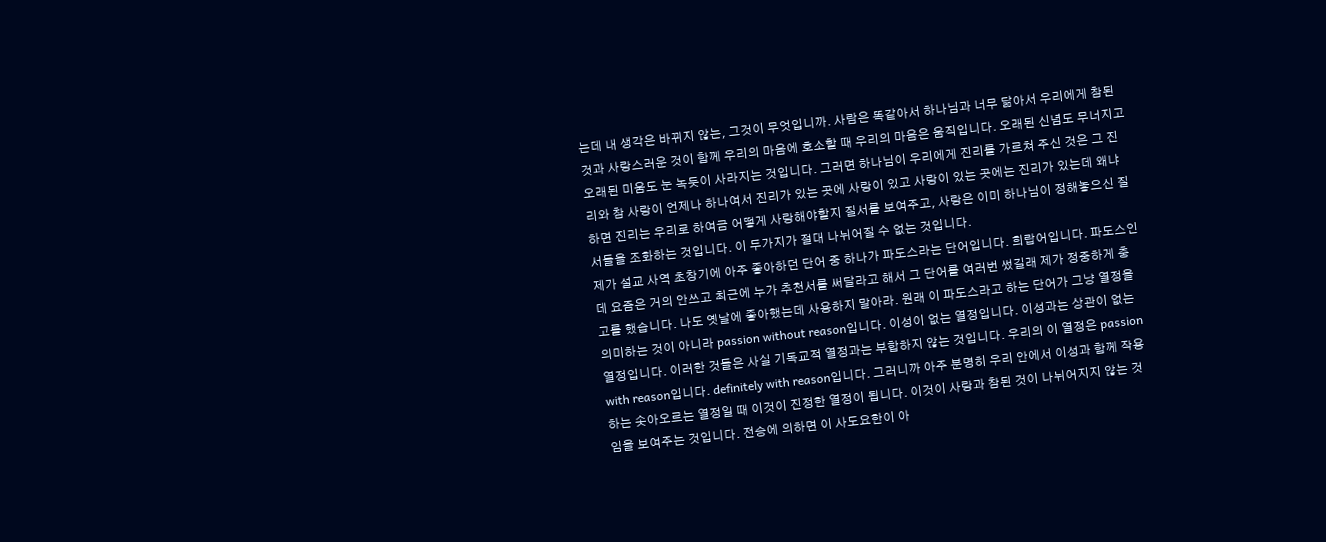는데 내 생각은 바뀌지 않는, 그것이 무엇입니까. 사람은 똑같아서 하나님과 너무 닮아서 우리에게 참된 것과 사랑스러운 것이 함께 우리의 마음에 호소할 때 우리의 마음은 움직입니다. 오래된 신념도 무너지고 오래된 미움도 눈 녹듯이 사라지는 것입니다. 그러면 하나님이 우리에게 진리를 가르쳐 주신 것은 그 진리와 참 사랑이 언제나 하나여서 진리가 있는 곳에 사랑이 있고 사랑이 있는 곳에는 진리가 있는데 왜냐하면 진리는 우리로 하여금 어떻게 사랑해야할지 질서를 보여주고, 사랑은 이미 하나님이 정해놓으신 질서들을 조화하는 것입니다. 이 두가지가 절대 나뉘어질 수 없는 것입니다.
제가 설교 사역 초창기에 아주 좋아하던 단어 중 하나가 파도스라는 단어입니다. 희랍어입니다. 파도스인데 요즘은 거의 안쓰고 최근에 누가 추천서를 써달라고 해서 그 단어를 여러번 썼길래 제가 정중하게 충고를 했습니다. 나도 옛날에 좋아했는데 사용하지 말아라. 원래 이 파도스라고 하는 단어가 그냥 열정을 의미하는 것이 아니라 passion without reason입니다. 이성이 없는 열정입니다. 이성과는 상관이 없는 열정입니다. 이러한 것들은 사실 기독교적 열정과는 부합하지 않는 것입니다. 우리의 이 열정은 passion with reason입니다. definitely with reason입니다. 그러니까 아주 분명히 우리 안에서 이성과 함께 작용하는 솟아오르는 열정일 때 이것이 진정한 열정이 됩니다. 이것이 사랑과 참된 것이 나뉘어지지 않는 것임을 보여주는 것입니다. 전승에 의하면 이 사도요한이 아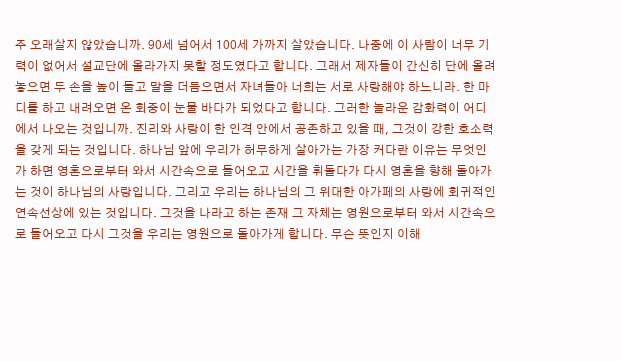주 오래살지 않았습니까. 90세 넘어서 100세 가까지 살았습니다. 나중에 이 사람이 너무 기력이 없어서 설교단에 올라가지 못할 정도였다고 합니다. 그래서 제자들이 간신히 단에 올려 놓으면 두 손을 높이 들고 말을 더듬으면서 자녀들아 너희는 서로 사랑해야 하느니라. 한 마디를 하고 내려오면 온 회중이 눈물 바다가 되었다고 합니다. 그러한 놀라운 감화력이 어디에서 나오는 것입니까. 진리와 사랑이 한 인격 안에서 공존하고 있을 때, 그것이 강한 호소력을 갖게 되는 것입니다. 하나님 앞에 우리가 허무하게 살아가는 가장 커다란 이유는 무엇인가 하면 영혼으로부터 와서 시간속으로 들어오고 시간을 휘돌다가 다시 영혼을 향해 돌아가는 것이 하나님의 사랑입니다. 그리고 우리는 하나님의 그 위대한 아가페의 사랑에 회귀적인 연속선상에 있는 것입니다. 그것을 나라고 하는 존재 그 자체는 영원으로부터 와서 시간속으로 들어오고 다시 그것을 우리는 영원으로 돌아가게 합니다. 무슨 뜻인지 이해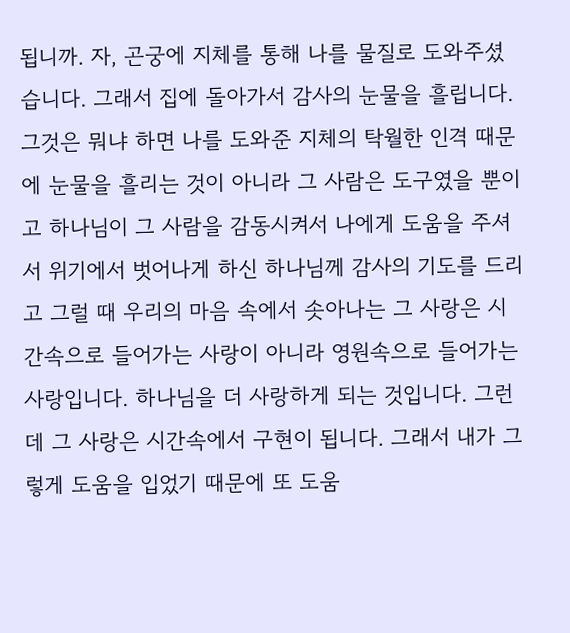됩니까. 자, 곤궁에 지체를 통해 나를 물질로 도와주셨습니다. 그래서 집에 돌아가서 감사의 눈물을 흘립니다. 그것은 뭐냐 하면 나를 도와준 지체의 탁월한 인격 때문에 눈물을 흘리는 것이 아니라 그 사람은 도구였을 뿐이고 하나님이 그 사람을 감동시켜서 나에게 도움을 주셔서 위기에서 벗어나게 하신 하나님께 감사의 기도를 드리고 그럴 때 우리의 마음 속에서 솟아나는 그 사랑은 시간속으로 들어가는 사랑이 아니라 영원속으로 들어가는 사랑입니다. 하나님을 더 사랑하게 되는 것입니다. 그런데 그 사랑은 시간속에서 구현이 됩니다. 그래서 내가 그렇게 도움을 입었기 때문에 또 도움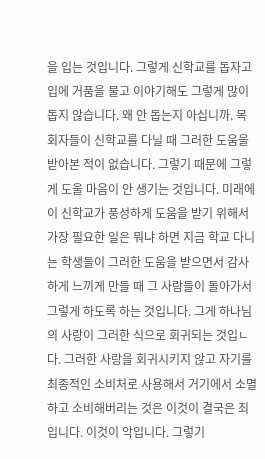을 입는 것입니다. 그렇게 신학교를 돕자고 입에 거품을 물고 이야기해도 그렇게 많이 돕지 않습니다. 왜 안 돕는지 아십니까. 목회자들이 신학교를 다닐 때 그러한 도움을 받아본 적이 없습니다. 그렇기 때문에 그렇게 도울 마음이 안 생기는 것입니다. 미래에 이 신학교가 풍성하게 도움을 받기 위해서 가장 필요한 일은 뭐냐 하면 지금 학교 다니는 학생들이 그러한 도움을 받으면서 감사하게 느끼게 만들 때 그 사람들이 돌아가서 그렇게 하도록 하는 것입니다. 그게 하나님의 사랑이 그러한 식으로 회귀되는 것입ㄴ다. 그러한 사랑을 회귀시키지 않고 자기를 최종적인 소비처로 사용해서 거기에서 소멸하고 소비해버리는 것은 이것이 결국은 죄입니다. 이것이 악입니다. 그렇기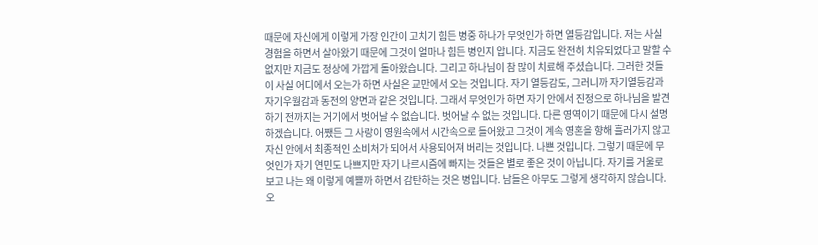때문에 자신에게 이렇게 가장 인간이 고치기 힘든 병중 하나가 무엇인가 하면 열등감입니다. 저는 사실 경험을 하면서 살아왔기 때문에 그것이 얼마나 힘든 병인지 압니다. 지금도 완전히 치유되었다고 말할 수 없지만 지금도 정상에 가깝게 돌아왔습니다. 그리고 하나님이 참 많이 치료해 주셨습니다. 그러한 것들이 사실 어디에서 오는가 하면 사실은 교만에서 오는 것입니다. 자기 열등감도, 그러니까 자기열등감과 자기우월감과 동전의 양면과 같은 것입니다. 그래서 무엇인가 하면 자기 안에서 진정으로 하나님을 발견하기 전까지는 거기에서 벗어날 수 없습니다. 벗어날 수 없는 것입니다. 다른 영역이기 때문에 다시 설명하겠습니다. 어쨌든 그 사랑이 영원속에서 시간속으로 들어왔고 그것이 계속 영혼을 향해 흘러가지 않고 자신 안에서 최종적인 소비처가 되어서 사용되어져 버리는 것입니다. 나쁜 것입니다. 그렇기 때문에 무엇인가 자기 연민도 나쁘지만 자기 나르시즘에 빠지는 것들은 별로 좋은 것이 아닙니다. 자기를 거울로 보고 나는 왜 이렇게 예쁠까 하면서 감탄하는 것은 병입니다. 남들은 아무도 그렇게 생각하지 않습니다. 오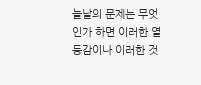늘날의 문제는 무엇인가 하면 이러한 열등감이나 이러한 것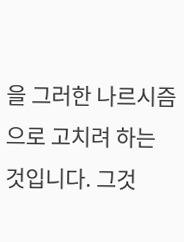을 그러한 나르시즘으로 고치려 하는 것입니다. 그것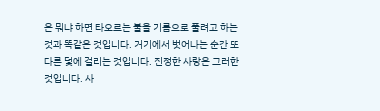은 뭐냐 하면 타오르는 불을 기름으로 풀려고 하는 것과 똑같은 것입니다. 거기에서 벗어나는 순간 또 다른 덫에 걸리는 것입니다. 진정한 사랑은 그러한 것입니다. 사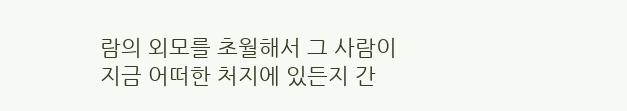람의 외모를 초월해서 그 사람이 지금 어떠한 처지에 있든지 간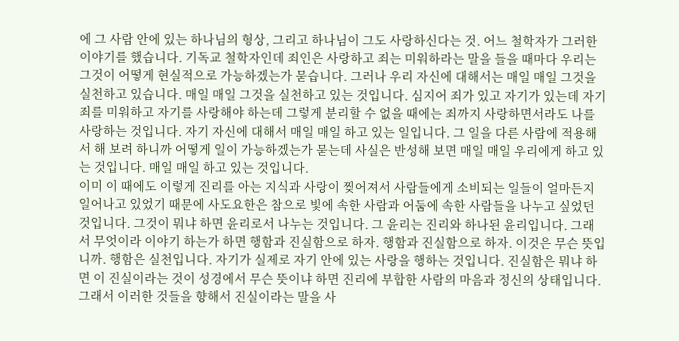에 그 사람 안에 있는 하나님의 형상, 그리고 하나님이 그도 사랑하신다는 것. 어느 철학자가 그러한 이야기를 했습니다. 기독교 철학자인데 죄인은 사랑하고 죄는 미워하라는 말을 들을 때마다 우리는 그것이 어떻게 현실적으로 가능하겠는가 묻습니다. 그러나 우리 자신에 대해서는 매일 매일 그것을 실천하고 있습니다. 매일 매일 그것을 실천하고 있는 것입니다. 심지어 죄가 있고 자기가 있는데 자기 죄를 미워하고 자기를 사랑해야 하는데 그렇게 분리할 수 없을 때에는 죄까지 사랑하면서라도 나를 사랑하는 것입니다. 자기 자신에 대해서 매일 매일 하고 있는 일입니다. 그 일을 다른 사람에 적용해서 해 보려 하니까 어떻게 일이 가능하겠는가 묻는데 사실은 반성해 보면 매일 매일 우리에게 하고 있는 것입니다. 매일 매일 하고 있는 것입니다.
이미 이 때에도 이렇게 진리를 아는 지식과 사랑이 찢어져서 사람들에게 소비되는 일들이 얼마든지 일어나고 있었기 때문에 사도요한은 참으로 빛에 속한 사람과 어둠에 속한 사람들을 나누고 싶었던 것입니다. 그것이 뭐냐 하면 윤리로서 나누는 것입니다. 그 윤리는 진리와 하나된 윤리입니다. 그래서 무엇이라 이야기 하는가 하면 행함과 진실함으로 하자. 행함과 진실함으로 하자. 이것은 무슨 뜻입니까. 행함은 실천입니다. 자기가 실제로 자기 안에 있는 사랑을 행하는 것입니다. 진실함은 뭐냐 하면 이 진실이라는 것이 성경에서 무슨 뜻이냐 하면 진리에 부합한 사람의 마음과 정신의 상태입니다. 그래서 이러한 것들을 향해서 진실이라는 말을 사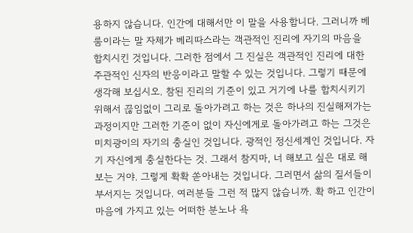용하지 않습니다. 인간에 대해서만 이 말을 사용합니다. 그러니까 베룸이라는 말 자체가 베리따스라는 객관적인 진리에 자기의 마음을 합치시킨 것입니다. 그러한 점에서 그 진실은 객관적인 진리에 대한 주관적인 신자의 반응이라고 말할 수 있는 것입니다. 그렇기 때문에 생각해 보십시오. 참된 진리의 기준이 있고 거기에 나를 합치시키기 위해서 끊임없이 그리로 돌아가려고 하는 것은 하나의 진실해져가는 과정이지만 그러한 기준이 없이 자신에게로 돌아가려고 하는 그것은 미치광이의 자기의 충실인 것입니다. 광적인 정신세계인 것입니다. 자기 자신에게 충실한다는 것. 그래서 참지마, 너 해보고 싶은 대로 해보는 거야. 그렇게 확확 쏟아내는 것입니다. 그러면서 삶의 질서들이 부서지는 것입니다. 여러분들 그런 적 많지 않습니까. 확 하고 인간이 마음에 가지고 있는 어떠한 분노나 욕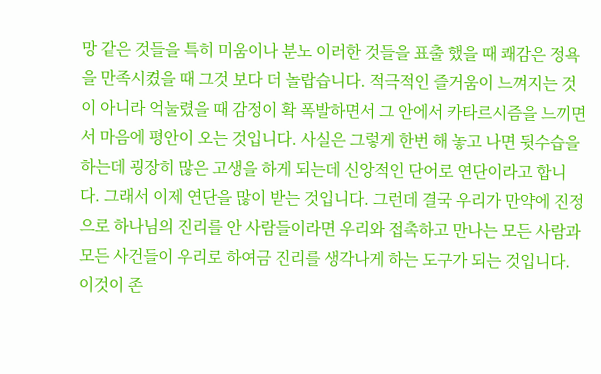망 같은 것들을 특히 미움이나 분노 이러한 것들을 표출 했을 때 쾌감은 정욕을 만족시켰을 때 그것 보다 더 놀랍습니다. 적극적인 즐거움이 느껴지는 것이 아니라 억눌렸을 때 감정이 확 폭발하면서 그 안에서 카타르시즘을 느끼면서 마음에 평안이 오는 것입니다. 사실은 그렇게 한번 해 놓고 나면 뒷수습을 하는데 굉장히 많은 고생을 하게 되는데 신앙적인 단어로 연단이라고 합니다. 그래서 이제 연단을 많이 받는 것입니다. 그런데 결국 우리가 만약에 진정으로 하나님의 진리를 안 사람들이라면 우리와 접촉하고 만나는 모든 사람과 모든 사건들이 우리로 하여금 진리를 생각나게 하는 도구가 되는 것입니다. 이것이 존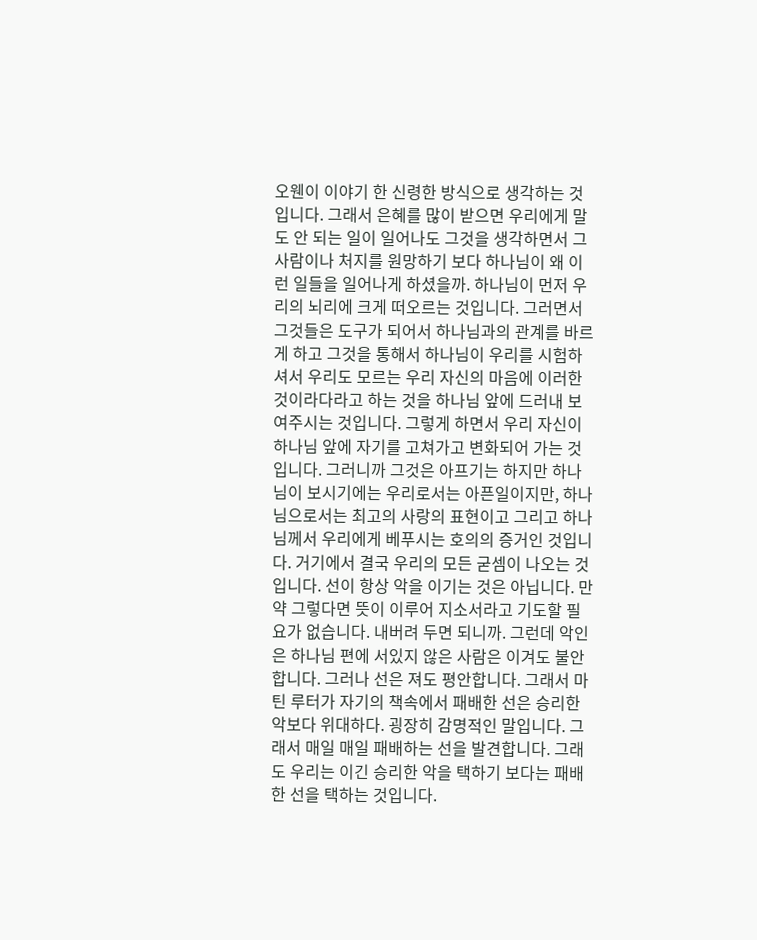오웬이 이야기 한 신령한 방식으로 생각하는 것입니다. 그래서 은혜를 많이 받으면 우리에게 말도 안 되는 일이 일어나도 그것을 생각하면서 그 사람이나 처지를 원망하기 보다 하나님이 왜 이런 일들을 일어나게 하셨을까. 하나님이 먼저 우리의 뇌리에 크게 떠오르는 것입니다. 그러면서 그것들은 도구가 되어서 하나님과의 관계를 바르게 하고 그것을 통해서 하나님이 우리를 시험하셔서 우리도 모르는 우리 자신의 마음에 이러한 것이라다라고 하는 것을 하나님 앞에 드러내 보여주시는 것입니다. 그렇게 하면서 우리 자신이 하나님 앞에 자기를 고쳐가고 변화되어 가는 것입니다. 그러니까 그것은 아프기는 하지만 하나님이 보시기에는 우리로서는 아픈일이지만, 하나님으로서는 최고의 사랑의 표현이고 그리고 하나님께서 우리에게 베푸시는 호의의 증거인 것입니다. 거기에서 결국 우리의 모든 굳셈이 나오는 것입니다. 선이 항상 악을 이기는 것은 아닙니다. 만약 그렇다면 뜻이 이루어 지소서라고 기도할 필요가 없습니다. 내버려 두면 되니까. 그런데 악인은 하나님 편에 서있지 않은 사람은 이겨도 불안합니다. 그러나 선은 져도 평안합니다. 그래서 마틴 루터가 자기의 책속에서 패배한 선은 승리한 악보다 위대하다. 굉장히 감명적인 말입니다. 그래서 매일 매일 패배하는 선을 발견합니다. 그래도 우리는 이긴 승리한 악을 택하기 보다는 패배한 선을 택하는 것입니다.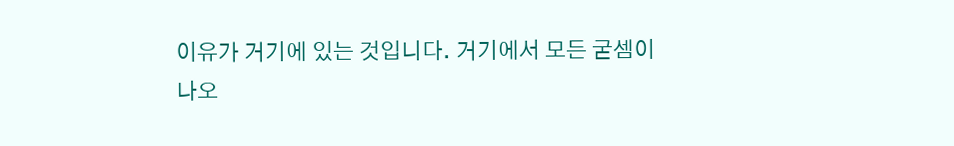이유가 거기에 있는 것입니다. 거기에서 모든 굳셈이 나오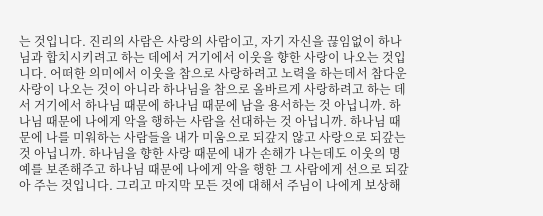는 것입니다. 진리의 사람은 사랑의 사람이고, 자기 자신을 끊임없이 하나님과 합치시키려고 하는 데에서 거기에서 이웃을 향한 사랑이 나오는 것입니다. 어떠한 의미에서 이웃을 참으로 사랑하려고 노력을 하는데서 참다운 사랑이 나오는 것이 아니라 하나님을 참으로 올바르게 사랑하려고 하는 데서 거기에서 하나님 때문에 하나님 때문에 남을 용서하는 것 아닙니까. 하나님 때문에 나에게 악을 행하는 사람을 선대하는 것 아닙니까. 하나님 때문에 나를 미워하는 사람들을 내가 미움으로 되갚지 않고 사랑으로 되갚는 것 아닙니까. 하나님을 향한 사랑 때문에 내가 손해가 나는데도 이웃의 명예를 보존해주고 하나님 때문에 나에게 악을 행한 그 사람에게 선으로 되갚아 주는 것입니다. 그리고 마지막 모든 것에 대해서 주님이 나에게 보상해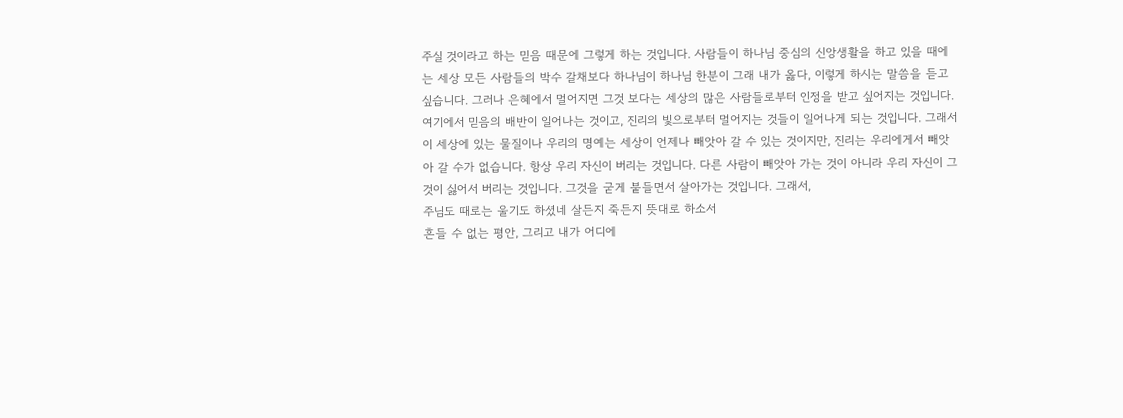주실 것이라고 하는 믿음 때문에 그렇게 하는 것입니다. 사람들이 하나님 중심의 신앙생활을 하고 있을 때에는 세상 모든 사람들의 박수 갈채보다 하나님이 하나님 한분이 그래 내가 옳다, 이렇게 하시는 말씀을 듣고 싶습니다. 그러나 은혜에서 멀어지면 그것 보다는 세상의 많은 사람들로부터 인정을 받고 싶어지는 것입니다. 여기에서 믿음의 배반이 일어나는 것이고, 진리의 빛으로부터 멀어지는 것들이 일어나게 되는 것입니다. 그래서 이 세상에 있는 물질이나 우리의 명예는 세상이 언제나 빼앗아 갈 수 있는 것이지만, 진리는 우리에게서 빼앗아 갈 수가 없습니다. 항상 우리 자신이 버리는 것입니다. 다른 사람이 빼앗아 가는 것이 아니라 우리 자신이 그것이 싫어서 버리는 것입니다. 그것을 굳게 붙들면서 살아가는 것입니다. 그래서,
주님도 때로는 울기도 하셨네 살든지 죽든지 뜻대로 하소서
흔들 수 없는 평안, 그리고 내가 어디에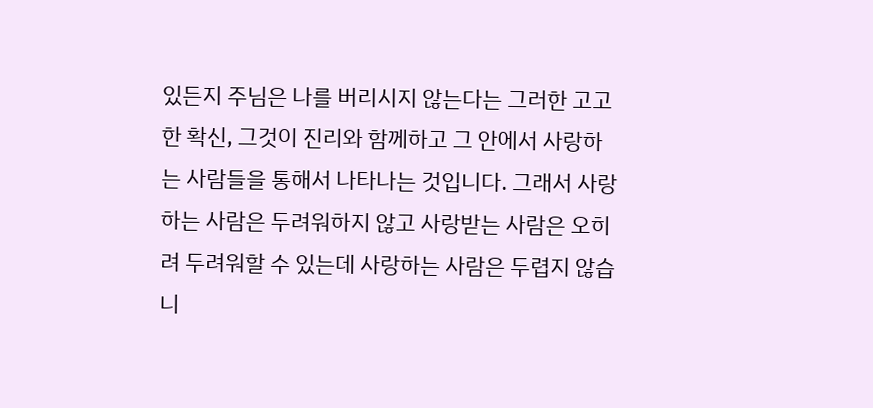있든지 주님은 나를 버리시지 않는다는 그러한 고고한 확신, 그것이 진리와 함께하고 그 안에서 사랑하는 사람들을 통해서 나타나는 것입니다. 그래서 사랑하는 사람은 두려워하지 않고 사랑받는 사람은 오히려 두려워할 수 있는데 사랑하는 사람은 두렵지 않습니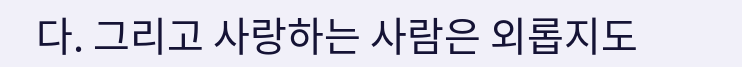다. 그리고 사랑하는 사람은 외롭지도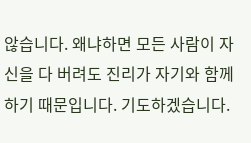않습니다. 왜냐하면 모든 사람이 자신을 다 버려도 진리가 자기와 함께 하기 때문입니다. 기도하겠습니다.